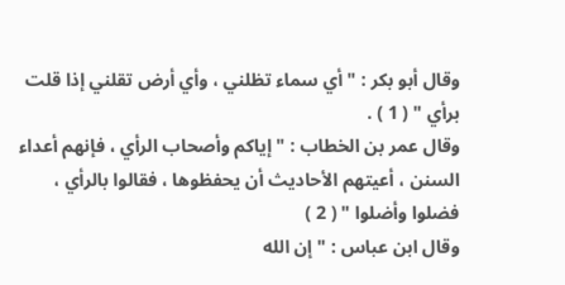وقال أبو بكر : " أي سماء تظلني ، وأي أرض تقلني إذا قلت
برأي " ( 1 ) .
وقال عمر بن الخطاب : " إياكم وأصحاب الرأي ، فإنهم أعداء
السنن ، أعيتهم الأحاديث أن يحفظوها ، فقالوا بالرأي ، فضلوا وأضلوا " ( 2 )
وقال ابن عباس : " إن الله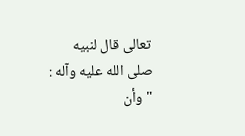تعالى قال لنبيه صلى الله عليه وآله : " وأن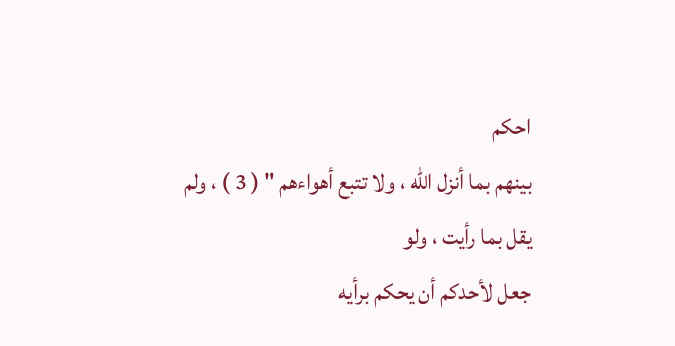احكم
بينهم بما أنزل الله ، ولا تتبع أهواءهم " ( 3 ) ، ولم يقل بما رأيت ، ولو
جعل لأحدكم أن يحكم برأيه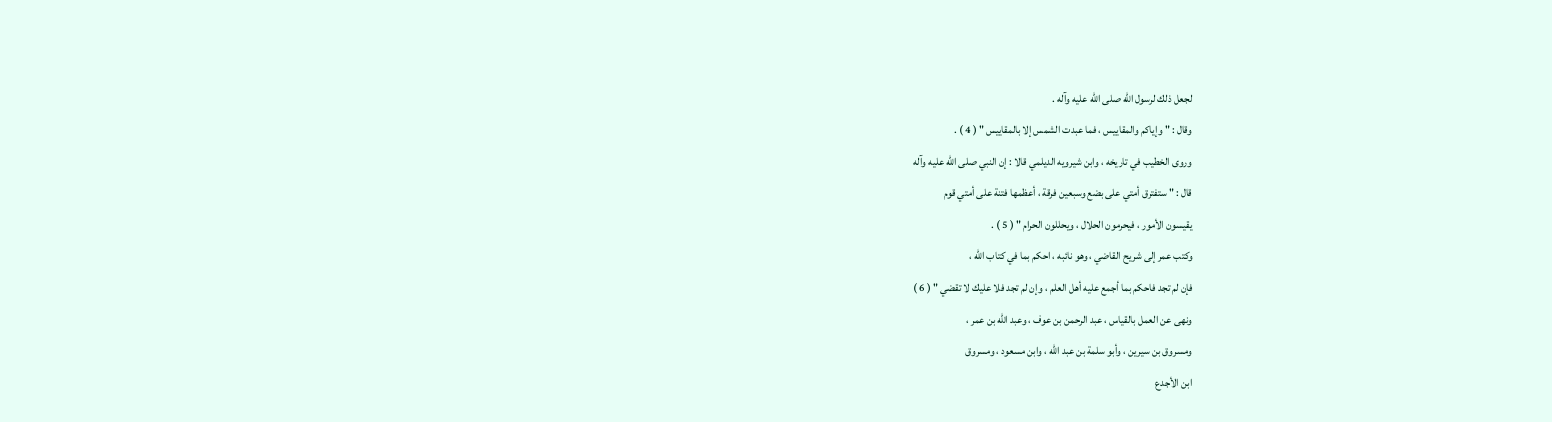لجعل ذلك لرسول الله صلى الله عليه وآله .
وقال : " وإياكم والمقاييس ، فما عبدت الشمس إلا بالمقاييس " ( 4 ) .
وروى الخطيب في تاريخه ، وابن شيرويه الديلمي قالا : إن النبي صلى الله عليه وآله
قال : " ستفترق أمتي على بضع وسبعين فرقة ، أعظمها فتنة على أمتي قوم
يقيسون الأمور ، فيحرمون الحلال ، ويحللون الحرام " ( 5 ) .
وكتب عمر إلى شريح القاضي ، وهو نائبه ، احكم بما في كتاب الله ،
فإن لم تجد فاحكم بما أجمع عليه أهل العلم ، وإن لم تجد فلا عليك لا تقضي " ( 6 )
ونهى عن العمل بالقياس ، عبد الرحمن بن عوف ، وعبد الله بن عمر ،
ومسروق بن سيرين ، وأبو سلمة بن عبد الله ، وابن مسعود ، ومسروق
ابن الأجدع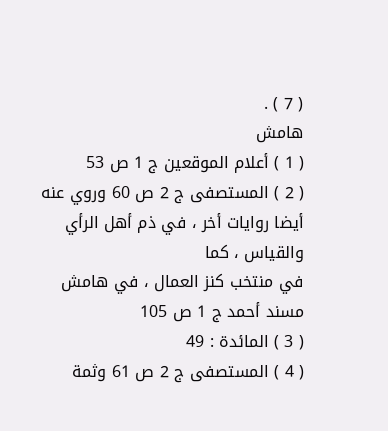( 7 ) .
هامش
( 1 ) أعلام الموقعين ج 1 ص 53
( 2 ) المستصفى ج 2 ص 60 وروي عنه أيضا روايات أخر ، في ذم أهل الرأي والقياس ، كما
في منتخب كنز العمال ، في هامش مسند أحمد ج 1 ص 105
( 3 ) المائدة : 49
( 4 ) المستصفى ج 2 ص 61 وثمة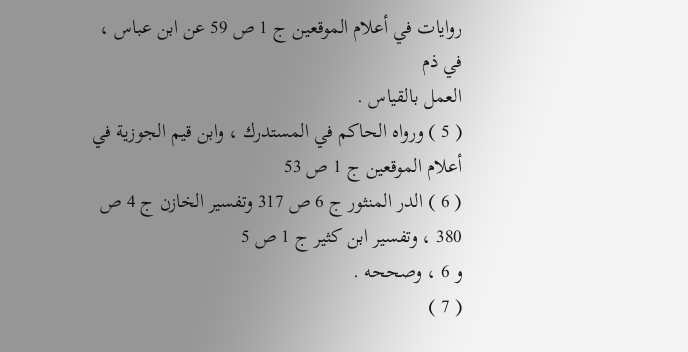روايات في أعلام الموقعين ج 1 ص 59 عن ابن عباس ، في ذم
العمل بالقياس .
( 5 ) ورواه الحاكم في المستدرك ، وابن قيم الجوزية في أعلام الموقعين ج 1 ص 53
( 6 ) الدر المنثور ج 6 ص 317 وتفسير الخازن ج 4 ص 380 ، وتفسير ابن كثير ج 1 ص 5
و 6 ، وصححه .
( 7 )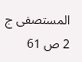المستصفى ج 2 ص 61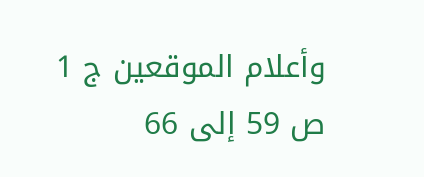وأعلام الموقعين ج 1 ص 59 إلى 66